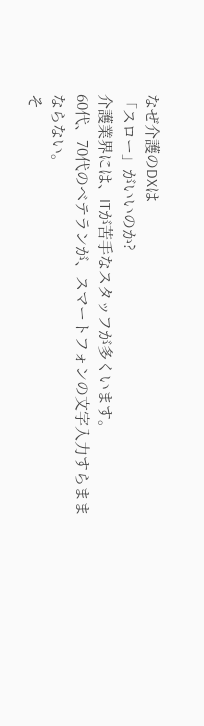なぜ介護のDXは
「スロー」がいいのか?
介護業界には、ITが苦手なスタッフが多くいます。
60代、70代のベテランが、スマートフォンの文字入力すらままならない。
そ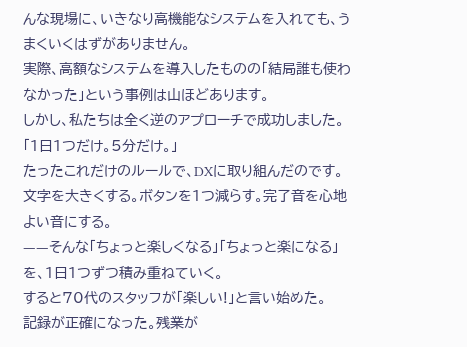んな現場に、いきなり高機能なシステムを入れても、うまくいくはずがありません。
実際、高額なシステムを導入したものの「結局誰も使わなかった」という事例は山ほどあります。
しかし、私たちは全く逆のアプローチで成功しました。
「1日1つだけ。5分だけ。」
たったこれだけのルールで、DXに取り組んだのです。
文字を大きくする。ボタンを1つ減らす。完了音を心地よい音にする。
——そんな「ちょっと楽しくなる」「ちょっと楽になる」を、1日1つずつ積み重ねていく。
すると70代のスタッフが「楽しい!」と言い始めた。
記録が正確になった。残業が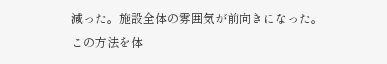減った。施設全体の雰囲気が前向きになった。
この方法を体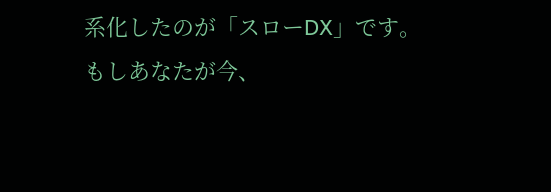系化したのが「スローDX」です。
もしあなたが今、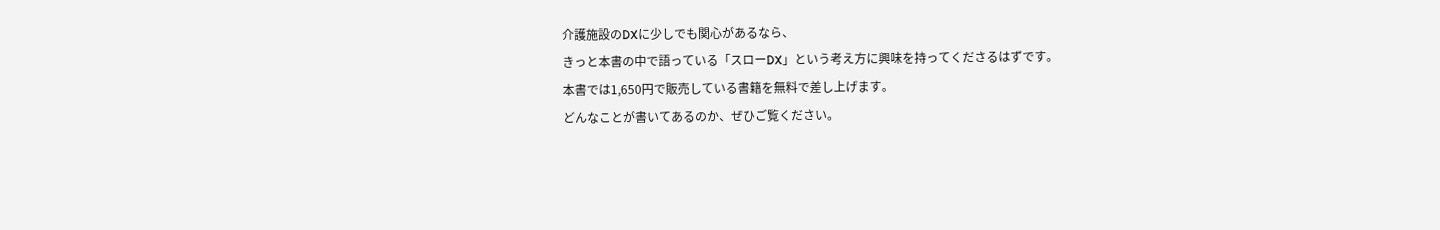介護施設のDXに少しでも関心があるなら、
きっと本書の中で語っている「スローDX」という考え方に興味を持ってくださるはずです。
本書では1,650円で販売している書籍を無料で差し上げます。
どんなことが書いてあるのか、ぜひご覧ください。